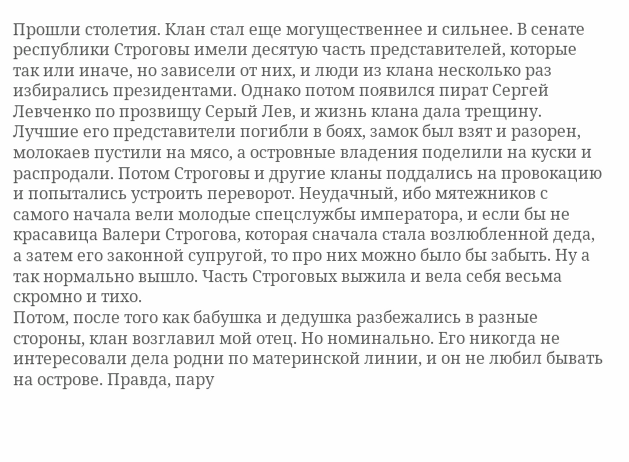Прошли столетия. Клан стал еще могущественнее и сильнее. В сенате республики Строговы имели десятую часть представителей, которые так или иначе, но зависели от них, и люди из клана несколько раз избирались президентами. Однако потом появился пират Сергей Левченко по прозвищу Серый Лев, и жизнь клана дала трещину. Лучшие его представители погибли в боях, замок был взят и разорен, молокаев пустили на мясо, а островные владения поделили на куски и распродали. Потом Строговы и другие кланы поддались на провокацию и попытались устроить переворот. Неудачный, ибо мятежников с самого начала вели молодые спецслужбы императора, и если бы не красавица Валери Строгова, которая сначала стала возлюбленной деда, а затем его законной супругой, то про них можно было бы забыть. Ну а так нормально вышло. Часть Строговых выжила и вела себя весьма скромно и тихо.
Потом, после того как бабушка и дедушка разбежались в разные стороны, клан возглавил мой отец. Но номинально. Его никогда не интересовали дела родни по материнской линии, и он не любил бывать на острове. Правда, пару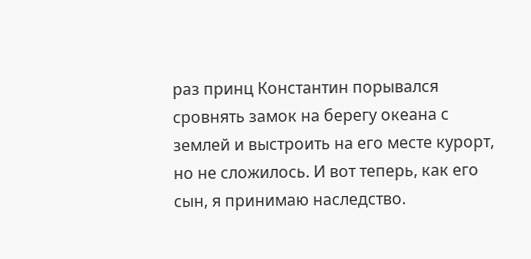раз принц Константин порывался сровнять замок на берегу океана с землей и выстроить на его месте курорт, но не сложилось. И вот теперь, как его сын, я принимаю наследство.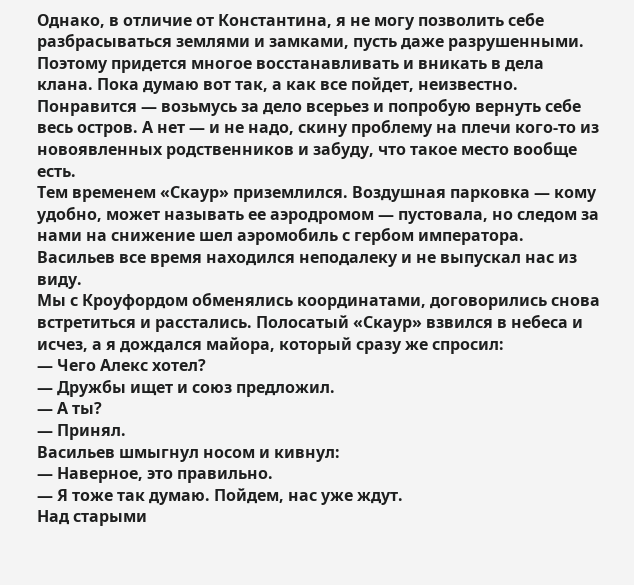Однако, в отличие от Константина, я не могу позволить себе разбрасываться землями и замками, пусть даже разрушенными. Поэтому придется многое восстанавливать и вникать в дела клана. Пока думаю вот так, а как все пойдет, неизвестно. Понравится — возьмусь за дело всерьез и попробую вернуть себе весь остров. А нет — и не надо, скину проблему на плечи кого-то из новоявленных родственников и забуду, что такое место вообще есть.
Тем временем «Скаур» приземлился. Воздушная парковка — кому удобно, может называть ее аэродромом — пустовала, но следом за нами на снижение шел аэромобиль с гербом императора. Васильев все время находился неподалеку и не выпускал нас из виду.
Мы с Кроуфордом обменялись координатами, договорились снова встретиться и расстались. Полосатый «Скаур» взвился в небеса и исчез, а я дождался майора, который сразу же спросил:
— Чего Алекс хотел?
— Дружбы ищет и союз предложил.
— А ты?
— Принял.
Васильев шмыгнул носом и кивнул:
— Наверное, это правильно.
— Я тоже так думаю. Пойдем, нас уже ждут.
Над старыми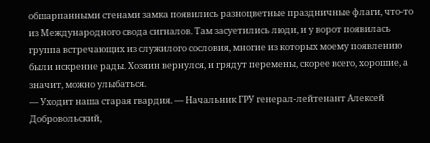обшарпанными стенами замка появились разноцветные праздничные флаги, что-то из Международного свода сигналов. Там засуетились люди, и у ворот появилась группа встречающих из служилого сословия, многие из которых моему появлению были искренне рады. Хозяин вернулся, и грядут перемены, скорее всего, хорошие, а значит, можно улыбаться.
— Уходит наша старая гвардия. — Начальник ГРУ генерал-лейтенант Алексей Добровольский,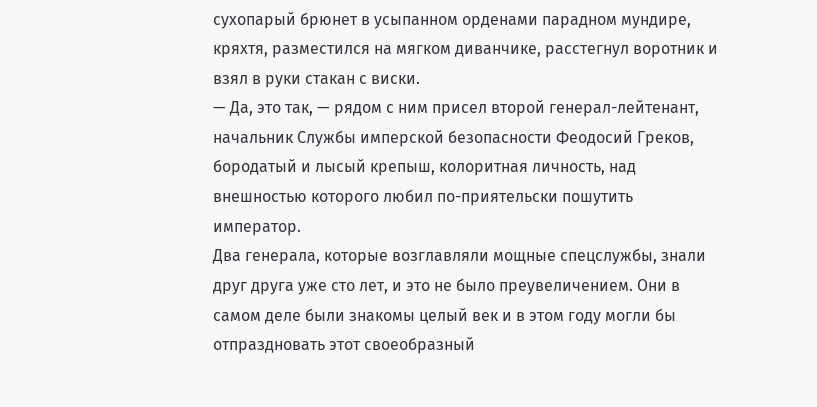сухопарый брюнет в усыпанном орденами парадном мундире, кряхтя, разместился на мягком диванчике, расстегнул воротник и взял в руки стакан с виски.
— Да, это так, — рядом с ним присел второй генерал-лейтенант, начальник Службы имперской безопасности Феодосий Греков, бородатый и лысый крепыш, колоритная личность, над внешностью которого любил по-приятельски пошутить император.
Два генерала, которые возглавляли мощные спецслужбы, знали друг друга уже сто лет, и это не было преувеличением. Они в самом деле были знакомы целый век и в этом году могли бы отпраздновать этот своеобразный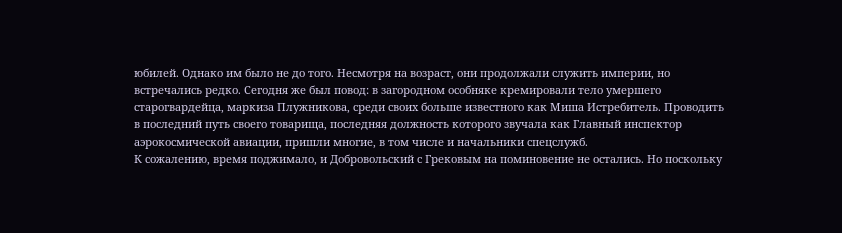юбилей. Однако им было не до того. Несмотря на возраст, они продолжали служить империи, но встречались редко. Сегодня же был повод: в загородном особняке кремировали тело умершего старогвардейца, маркиза Плужникова, среди своих больше известного как Миша Истребитель. Проводить в последний путь своего товарища, последняя должность которого звучала как Главный инспектор аэрокосмической авиации, пришли многие, в том числе и начальники спецслужб.
К сожалению, время поджимало, и Добровольский с Грековым на поминовение не остались. Но поскольку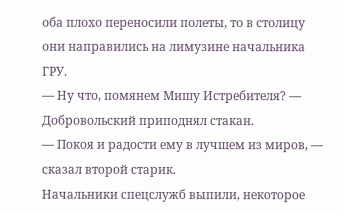оба плохо переносили полеты, то в столицу они направились на лимузине начальника ГРУ.
— Ну что, помянем Мишу Истребителя? — Добровольский приподнял стакан.
— Покоя и радости ему в лучшем из миров, — сказал второй старик.
Начальники спецслужб выпили, некоторое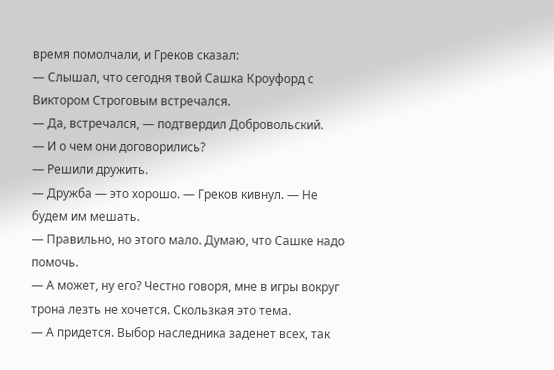время помолчали, и Греков сказал:
— Слышал, что сегодня твой Сашка Кроуфорд с Виктором Строговым встречался.
— Да, встречался, — подтвердил Добровольский.
— И о чем они договорились?
— Решили дружить.
— Дружба — это хорошо. — Греков кивнул. — Не будем им мешать.
— Правильно, но этого мало. Думаю, что Сашке надо помочь.
— А может, ну его? Честно говоря, мне в игры вокруг трона лезть не хочется. Скользкая это тема.
— А придется. Выбор наследника заденет всех, так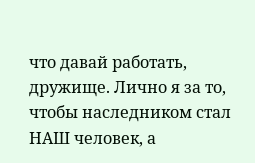что давай работать, дружище. Лично я за то, чтобы наследником стал НАШ человек, а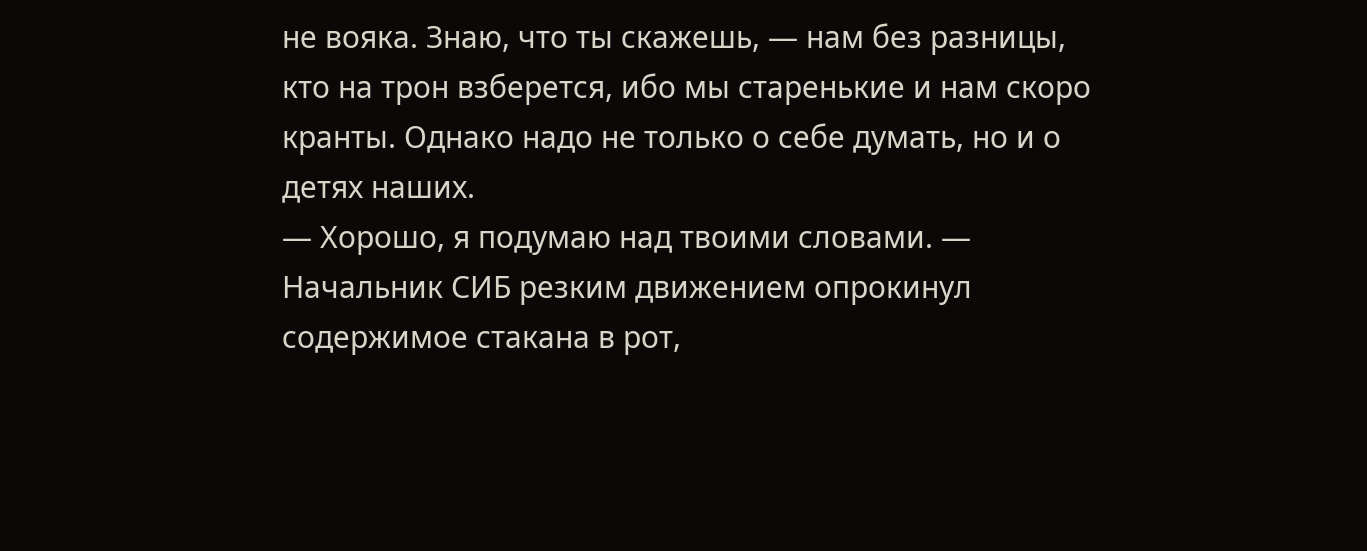не вояка. Знаю, что ты скажешь, — нам без разницы, кто на трон взберется, ибо мы старенькие и нам скоро кранты. Однако надо не только о себе думать, но и о детях наших.
— Хорошо, я подумаю над твоими словами. — Начальник СИБ резким движением опрокинул содержимое стакана в рот,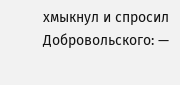хмыкнул и спросил Добровольского: —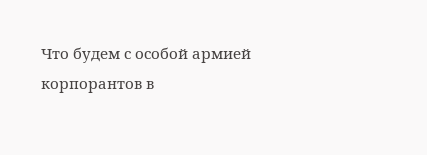Что будем с особой армией корпорантов в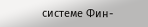системе Фин-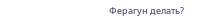Ферагун делать?